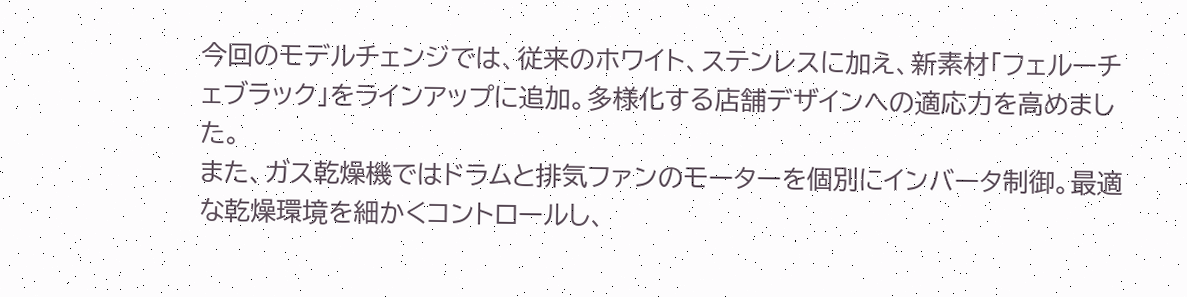今回のモデルチェンジでは、従来のホワイト、ステンレスに加え、新素材「フェルーチェブラック」をラインアップに追加。多様化する店舗デザインへの適応力を高めました。
また、ガス乾燥機ではドラムと排気ファンのモーターを個別にインバータ制御。最適な乾燥環境を細かくコントロールし、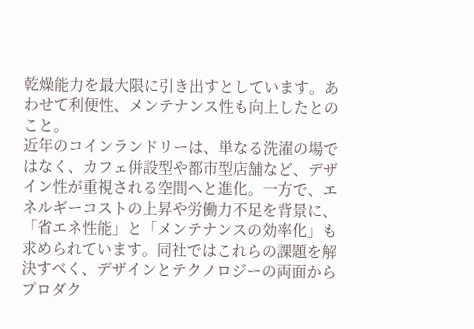乾燥能力を最大限に引き出すとしています。あわせて利便性、メンテナンス性も向上したとのこと。
近年のコインランドリーは、単なる洗濯の場ではなく、カフェ併設型や都市型店舗など、デザイン性が重視される空間へと進化。一方で、エネルギーコストの上昇や労働力不足を背景に、「省エネ性能」と「メンテナンスの効率化」も求められています。同社ではこれらの課題を解決すべく、デザインとテクノロジーの両面からプロダク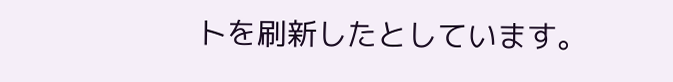トを刷新したとしています。